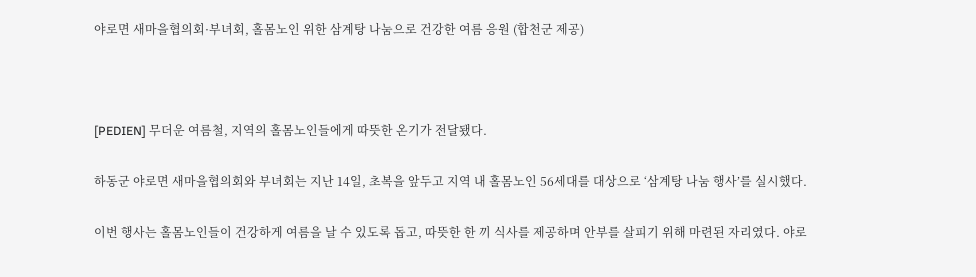야로면 새마을협의회·부녀회, 홀몸노인 위한 삼계탕 나눔으로 건강한 여름 응원 (합천군 제공)



[PEDIEN] 무더운 여름철, 지역의 홀몸노인들에게 따뜻한 온기가 전달됐다.

하동군 야로면 새마을협의회와 부녀회는 지난 14일, 초복을 앞두고 지역 내 홀몸노인 56세대를 대상으로 ‘삼계탕 나눔 행사’를 실시했다.

이번 행사는 홀몸노인들이 건강하게 여름을 날 수 있도록 돕고, 따뜻한 한 끼 식사를 제공하며 안부를 살피기 위해 마련된 자리였다. 야로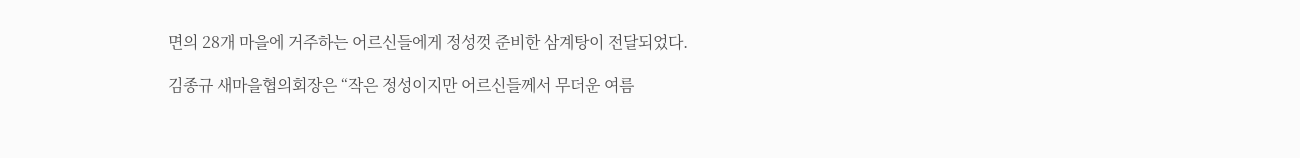면의 28개 마을에 거주하는 어르신들에게 정성껏 준비한 삼계탕이 전달되었다.

김종규 새마을협의회장은 “작은 정성이지만 어르신들께서 무더운 여름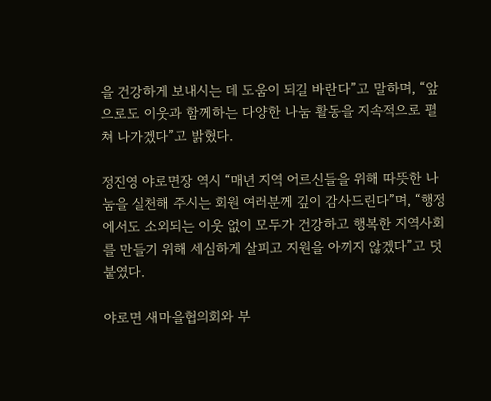을 건강하게 보내시는 데 도움이 되길 바란다”고 말하며, “앞으로도 이웃과 함께하는 다양한 나눔 활동을 지속적으로 펼쳐 나가겠다”고 밝혔다.

정진영 야로면장 역시 “매년 지역 어르신들을 위해 따뜻한 나눔을 실천해 주시는 회원 여러분께 깊이 감사드린다”며, “행정에서도 소외되는 이웃 없이 모두가 건강하고 행복한 지역사회를 만들기 위해 세심하게 살피고 지원을 아끼지 않겠다”고 덧붙였다.

야로면 새마을협의회와 부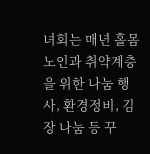녀회는 매년 홀몸노인과 취약계층을 위한 나눔 행사, 환경정비, 김장 나눔 등 꾸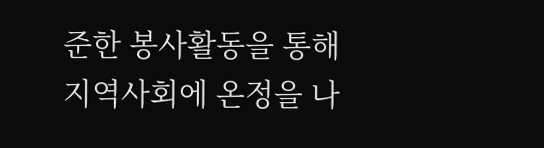준한 봉사활동을 통해 지역사회에 온정을 나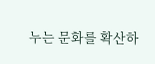누는 문화를 확산하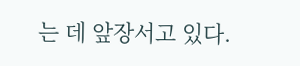는 데 앞장서고 있다.